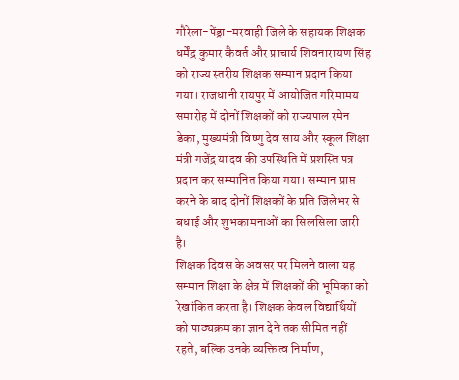गौरेला-पेंड्रा-मरवाही जिले के सहायक शिक्षक धर्मेंद्र कुमार कैवर्त और प्राचार्य शिवनारायण सिंह को राज्य स्तरीय शिक्षक सम्मान प्रदान किया गया। राजधानी रायपुर में आयोजित गरिमामय समारोह में दोनों शिक्षकों को राज्यपाल रमेन डेका, मुख्यमंत्री विष्णु देव साय और स्कूल शिक्षा मंत्री गजेंद्र यादव की उपस्थिति में प्रशस्ति पत्र प्रदान कर सम्मानित किया गया। सम्मान प्राप्त करने के बाद दोनों शिक्षकों के प्रति जिलेभर से बधाई और शुभकामनाओं का सिलसिला जारी है।
शिक्षक दिवस के अवसर पर मिलने वाला यह सम्मान शिक्षा के क्षेत्र में शिक्षकों की भूमिका को रेखांकित करता है। शिक्षक केवल विद्यार्थियों को पाठ्यक्रम का ज्ञान देने तक सीमित नहीं रहते, बल्कि उनके व्यक्तित्व निर्माण,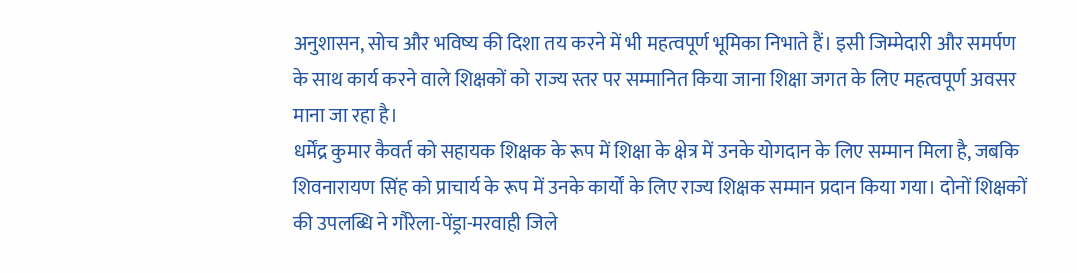अनुशासन, सोच और भविष्य की दिशा तय करने में भी महत्वपूर्ण भूमिका निभाते हैं। इसी जिम्मेदारी और समर्पण के साथ कार्य करने वाले शिक्षकों को राज्य स्तर पर सम्मानित किया जाना शिक्षा जगत के लिए महत्वपूर्ण अवसर माना जा रहा है।
धर्मेंद्र कुमार कैवर्त को सहायक शिक्षक के रूप में शिक्षा के क्षेत्र में उनके योगदान के लिए सम्मान मिला है, जबकि शिवनारायण सिंह को प्राचार्य के रूप में उनके कार्यों के लिए राज्य शिक्षक सम्मान प्रदान किया गया। दोनों शिक्षकों की उपलब्धि ने गौरेला-पेंड्रा-मरवाही जिले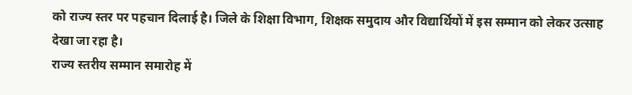को राज्य स्तर पर पहचान दिलाई है। जिले के शिक्षा विभाग, शिक्षक समुदाय और विद्यार्थियों में इस सम्मान को लेकर उत्साह देखा जा रहा है।
राज्य स्तरीय सम्मान समारोह में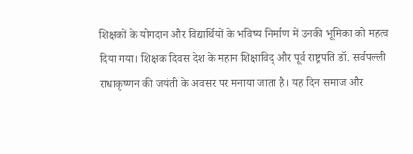शिक्षकों के योगदान और विद्यार्थियों के भविष्य निर्माण में उनकी भूमिका को महत्व दिया गया। शिक्षक दिवस देश के महान शिक्षाविद् और पूर्व राष्ट्रपति डॉ. सर्वपल्ली राधाकृष्णन की जयंती के अवसर पर मनाया जाता है। यह दिन समाज और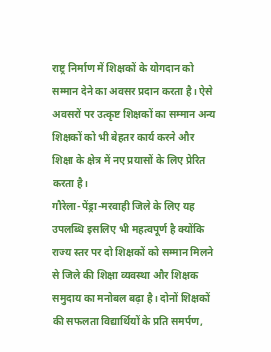राष्ट्र निर्माण में शिक्षकों के योगदान को सम्मान देने का अवसर प्रदान करता है। ऐसे अवसरों पर उत्कृष्ट शिक्षकों का सम्मान अन्य शिक्षकों को भी बेहतर कार्य करने और शिक्षा के क्षेत्र में नए प्रयासों के लिए प्रेरित करता है।
गौरेला-पेंड्रा-मरवाही जिले के लिए यह उपलब्धि इसलिए भी महत्वपूर्ण है क्योंकि राज्य स्तर पर दो शिक्षकों को सम्मान मिलने से जिले की शिक्षा व्यवस्था और शिक्षक समुदाय का मनोबल बढ़ा है। दोनों शिक्षकों की सफलता विद्यार्थियों के प्रति समर्पण,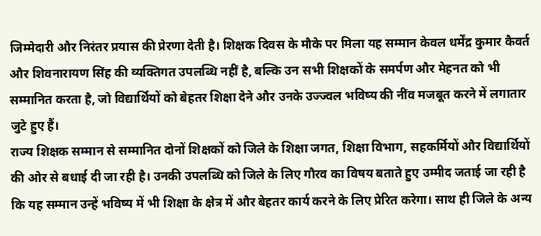जिम्मेदारी और निरंतर प्रयास की प्रेरणा देती है। शिक्षक दिवस के मौके पर मिला यह सम्मान केवल धर्मेंद्र कुमार कैवर्त और शिवनारायण सिंह की व्यक्तिगत उपलब्धि नहीं है, बल्कि उन सभी शिक्षकों के समर्पण और मेहनत को भी सम्मानित करता है, जो विद्यार्थियों को बेहतर शिक्षा देने और उनके उज्ज्वल भविष्य की नींव मजबूत करने में लगातार जुटे हुए हैं।
राज्य शिक्षक सम्मान से सम्मानित दोनों शिक्षकों को जिले के शिक्षा जगत, शिक्षा विभाग, सहकर्मियों और विद्यार्थियों की ओर से बधाई दी जा रही है। उनकी उपलब्धि को जिले के लिए गौरव का विषय बताते हुए उम्मीद जताई जा रही है कि यह सम्मान उन्हें भविष्य में भी शिक्षा के क्षेत्र में और बेहतर कार्य करने के लिए प्रेरित करेगा। साथ ही जिले के अन्य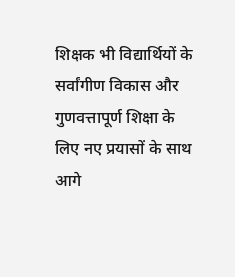शिक्षक भी विद्यार्थियों के सर्वांगीण विकास और गुणवत्तापूर्ण शिक्षा के लिए नए प्रयासों के साथ आगे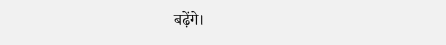बढ़ेंगे।